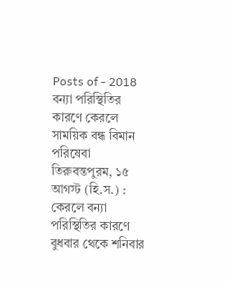Posts of - 2018
বন্যা পরিস্থিতির কারণে কেরলে সাময়িক বন্ধ বিমান পরিষেবা
তিরুবন্তপুরম, ১৫ আগস্ট (হি.স.) : কেরলে বন্যা পরিস্থিতির কারণে বুধবার থেকে শনিবার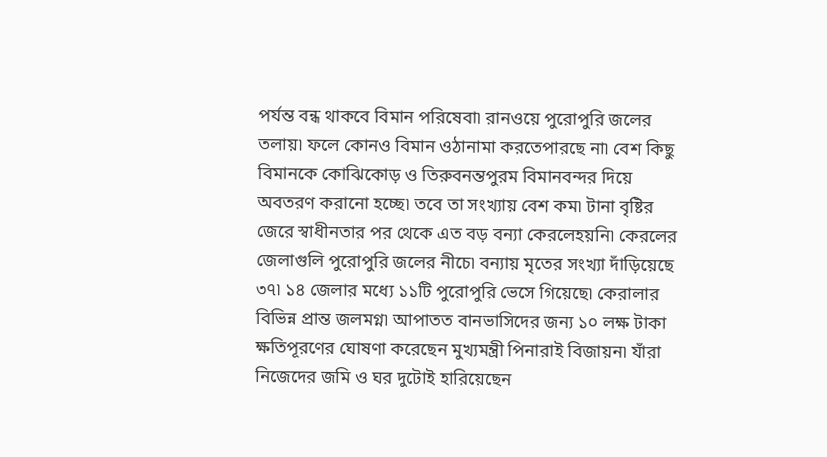পর্যন্ত বন্ধ থাকবে বিমান পরিষেবা৷ রানওয়ে পুরোপুরি জলের তলায়৷ ফলে কোনও বিমান ওঠানামা করতেপারছে না৷ বেশ কিছু বিমানকে কোঝিকোড় ও তিরুবনন্তপুরম বিমানবন্দর দিয়ে অবতরণ করানো হচ্ছে৷ তবে তা সংখ্যায় বেশ কম৷ টানা বৃষ্টির জেরে স্বাধীনতার পর থেকে এত বড় বন্যা কেরলেহয়নি৷ কেরলের জেলাগুলি পুরোপুরি জলের নীচে৷ বন্যায় মৃতের সংখ্যা দাঁড়িয়েছে ৩৭৷ ১৪ জেলার মধ্যে ১১টি পুরোপুরি ভেসে গিয়েছে৷ কেরালার বিভিন্ন প্রান্ত জলমগ্ন৷ আপাতত বানভাসিদের জন্য ১০ লক্ষ টাকা ক্ষতিপূরণের ঘোষণা করেছেন মুখ্যমন্ত্রী পিনারাই বিজায়ন৷ যাঁরা নিজেদের জমি ও ঘর দুটোই হারিয়েছেন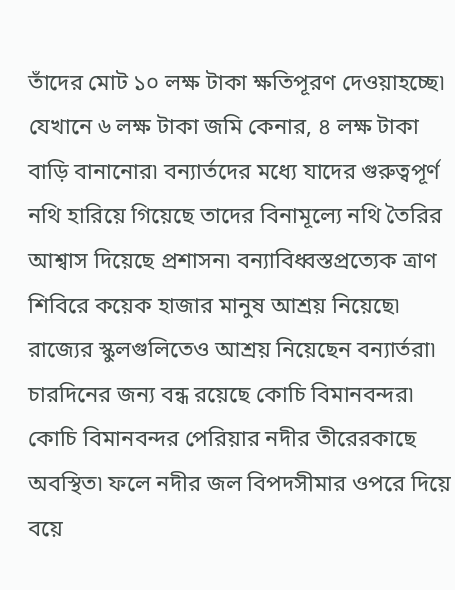তাঁদের মোট ১০ লক্ষ টাকা ক্ষতিপূরণ দেওয়াহচ্ছে৷ যেখানে ৬ লক্ষ টাকা জমি কেনার, ৪ লক্ষ টাকা বাড়ি বানানোর৷ বন্যার্তদের মধ্যে যাদের গুরুত্বপূর্ণ নথি হারিয়ে গিয়েছে তাদের বিনামূল্যে নথি তৈরির আশ্বাস দিয়েছে প্রশাসন৷ বন্যাবিধ্বস্তপ্রত্যেক ত্রাণ শিবিরে কয়েক হাজার মানুষ আশ্রয় নিয়েছে৷ রাজ্যের স্কুলগুলিতেও আশ্রয় নিয়েছেন বন্যার্তরা৷ চারদিনের জন্য বন্ধ রয়েছে কোচি বিমানবন্দর৷ কোচি বিমানবন্দর পেরিয়ার নদীর তীরেরকাছে অবস্থিত৷ ফলে নদীর জল বিপদসীমার ওপরে দিয়ে বয়ে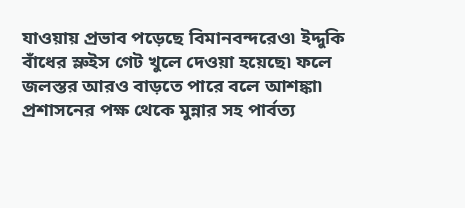যাওয়ায় প্রভাব পড়েছে বিমানবন্দরেও৷ ইদ্দুকি বাঁধের স্লুইস গেট খুলে দেওয়া হয়েছে৷ ফলে জলস্তর আরও বাড়তে পারে বলে আশঙ্কা৷ প্রশাসনের পক্ষ থেকে মুন্নার সহ পার্বত্য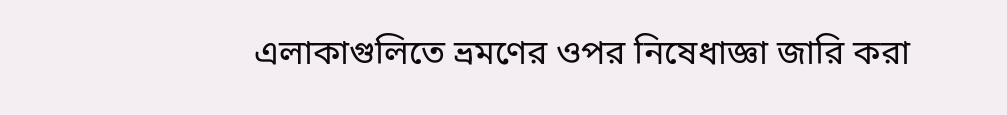এলাকাগুলিতে ভ্রমণের ওপর নিষেধাজ্ঞা জারি করা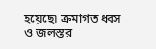হয়েছে৷ ক্রমাগত ধ্বস ও জলস্তর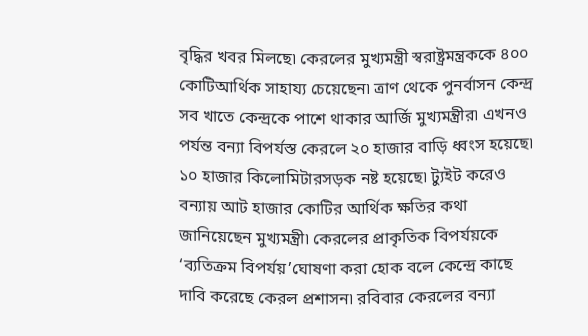বৃদ্ধির খবর মিলছে৷ কেরলের মুখ্যমন্ত্রী স্বরাষ্ট্রমন্ত্রককে ৪০০ কোটিআর্থিক সাহায্য চেয়েছেন৷ ত্রাণ থেকে পুনর্বাসন কেন্দ্র সব খাতে কেন্দ্রকে পাশে থাকার আর্জি মুখ্যমন্ত্রীর৷ এখনও পর্যন্ত বন্যা বিপর্যস্ত কেরলে ২০ হাজার বাড়ি ধ্বংস হয়েছে৷ ১০ হাজার কিলোমিটারসড়ক নষ্ট হয়েছে৷ ট্যুইট করেও বন্যায় আট হাজার কোটির আর্থিক ক্ষতির কথা জানিয়েছেন মুখ্যমন্ত্রী৷ কেরলের প্রাকৃতিক বিপর্যয়কে ‘ব্যতিক্রম বিপর্যয়’ঘোষণা করা হোক বলে কেন্দ্রে কাছে দাবি করেছে কেরল প্রশাসন৷ রবিবার কেরলের বন্যা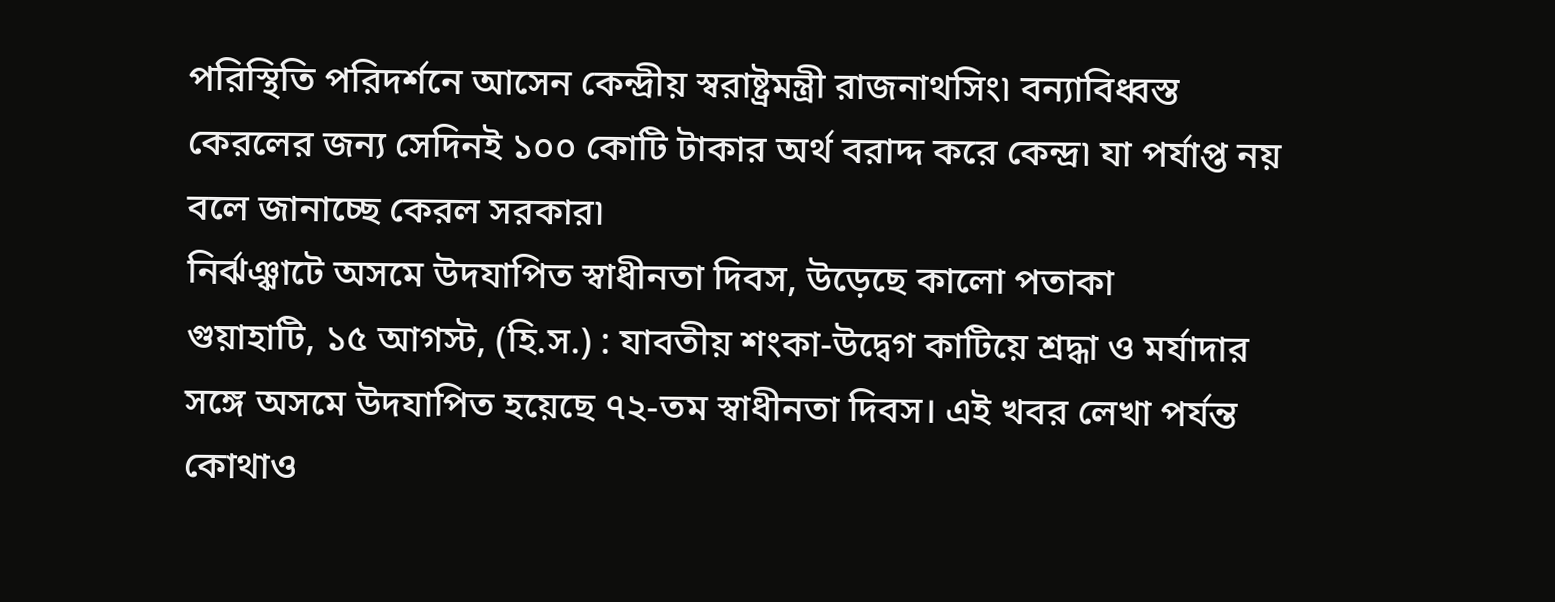পরিস্থিতি পরিদর্শনে আসেন কেন্দ্রীয় স্বরাষ্ট্রমন্ত্রী রাজনাথসিং৷ বন্যাবিধ্বস্ত কেরলের জন্য সেদিনই ১০০ কোটি টাকার অর্থ বরাদ্দ করে কেন্দ্র৷ যা পর্যাপ্ত নয় বলে জানাচ্ছে কেরল সরকার৷
নির্ঝঞ্ঝাটে অসমে উদযাপিত স্বাধীনতা দিবস, উড়েছে কালো পতাকা
গুয়াহাটি, ১৫ আগস্ট, (হি.স.) : যাবতীয় শংকা-উদ্বেগ কাটিয়ে শ্রদ্ধা ও মর্যাদার সঙ্গে অসমে উদযাপিত হয়েছে ৭২-তম স্বাধীনতা দিবস। এই খবর লেখা পর্যন্ত কোথাও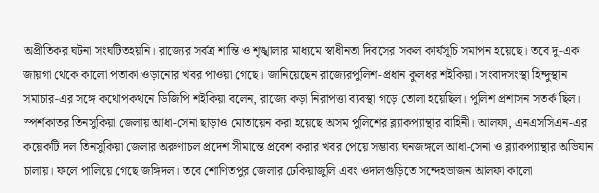অপ্রীতিকর ঘটনা সংঘটিতহয়নি। রাজ্যের সর্বত্র শান্তি ও শৃঙ্খালার মাধ্যমে স্বাধীনতা দিবসের সকল কাৰ্যসূচি সমাপন হয়েছে। তবে দু-এক জায়গা থেকে কালো পতাকা ওড়ানোর খবর পাওয়া গেছে। জানিয়েছেন রাজ্যেরপুলিশ-প্রধান কুলধর শইকিয়া। সংবাদসংস্থা হিন্দুস্থান সমাচার-এর সঙ্গে কথোপকথনে ডিজিপি শইকিয়া বলেন, রাজ্যে কড়া নিরাপত্তা ব্যবস্থা গড়ে তোলা হয়েছিল। পুলিশ প্রশাসন সতর্ক ছিল। স্পর্শকাতর তিনসুকিয়া জেলায় আধা-সেনা ছাড়াও মোতায়েন করা হয়েছে অসম পুলিশের ব্ল্যাকপ্যান্থার বাহিনী। আলফা, এনএসসিএন-এর কষ়েকটি দল তিনসুকিয়া জেলার অরুণাচল প্রদেশ সীমান্তে প্রবেশ করার খবর পেয়ে সম্ভাব্য ঘনজঙ্গলে আধা-সেনা ও ব্ল্যাকপ্যান্থার অভিযান চালায়। ফলে পালিয়ে গেছে জঙ্গিদল। তবে শোণিতপুর জেলার ঢেকিয়াজুলি এবং ওদালগুড়িতে সন্দেহভাজন আলফা কালো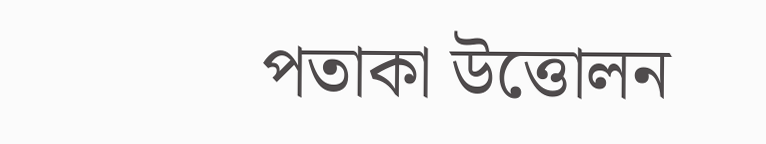পতাকা উত্তোলন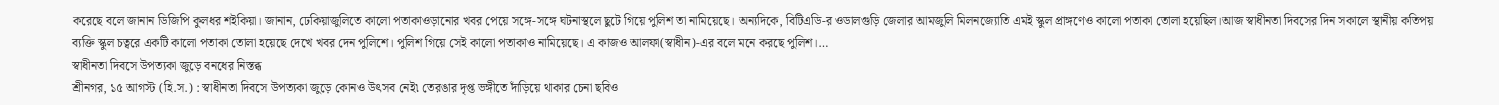করেছে বলে জানান ডিজিপি কুলধর শইকিয়া। জানান, ঢেকিয়াজুলিতে কালো পতাকাওড়ানোর খবর পেয়ে সঙ্গে-সঙ্গে ঘটনাস্থলে ছুটে গিয়ে পুলিশ তা নামিয়েছে। অন্যদিকে, বিটিএডি-র ওডালগুড়ি জেলার আমজুলি মিলনজ্যোতি এমই স্কুল প্রাঙ্গণেও কালো পতাকা তোলা হয়েছিল।আজ স্বাধীনতা দিবসের দিন সকালে স্থানীয় কতিপয় ব্যক্তি স্কুল চত্বরে একটি কালো পতাকা তোলা হয়েছে দেখে খবর দেন পুলিশে। পুলিশ গিয়ে সেই কালো পতাকাও নামিয়েছে। এ কাজও আলফা(স্বাধীন)-এর বলে মনে করছে পুলিশ।…
স্বাধীনতা দিবসে উপত্যকা জুড়ে বনধের নিস্তব্ধ
শ্রীনগর, ১৫ আগস্ট (হি.স.) : স্বাধীনতা দিবসে উপত্যকা জুড়ে কোনও উৎসব নেই৷ তেরঙার দৃপ্ত ভঙ্গীতে দাঁড়িয়ে থাকার চেনা ছবিও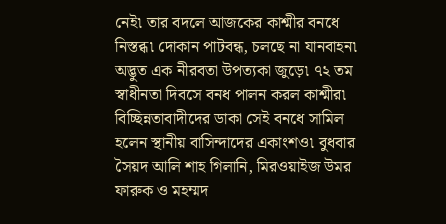নেই৷ তার বদলে আজকের কাশ্মীর বনধে নিস্তব্ধ৷ দোকান পাটবন্ধ, চলছে না যানবাহন৷ অদ্ভুত এক নীরবতা উপত্যকা জুড়ে৷ ৭২ তম স্বাধীনতা দিবসে বনধ পালন করল কাশ্মীর৷ বিচ্ছিন্নতাবাদীদের ডাকা সেই বনধে সামিল হলেন স্থানীয় বাসিন্দাদের একাংশও৷ বুধবার সৈয়দ আলি শাহ গিলানি, মিরওয়াইজ উমর ফারুক ও মহম্মদ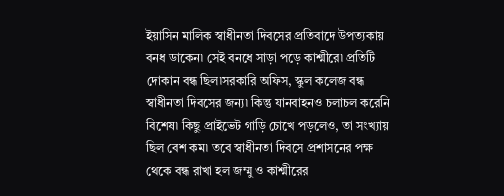ইয়াসিন মালিক স্বাধীনতা দিবসের প্রতিবাদে উপত্যকায় বনধ ডাকেন৷ সেই বনধে সাড়া পড়ে কাশ্মীরে৷ প্রতিটি দোকান বন্ধ ছিল৷সরকারি অফিস, স্কুল কলেজ বন্ধ স্বাধীনতা দিবসের জন্য৷ কিন্তু যানবাহনও চলাচল করেনি বিশেষ৷ কিছু প্রাইভেট গাড়ি চোখে পড়লেও, তা সংখ্যায় ছিল বেশ কম৷ তবে স্বাধীনতা দিবসে প্রশাসনের পক্ষ থেকে বন্ধ রাখা হল জম্মু ও কাশ্মীরের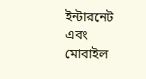ইন্টারনেট এবং মোবাইল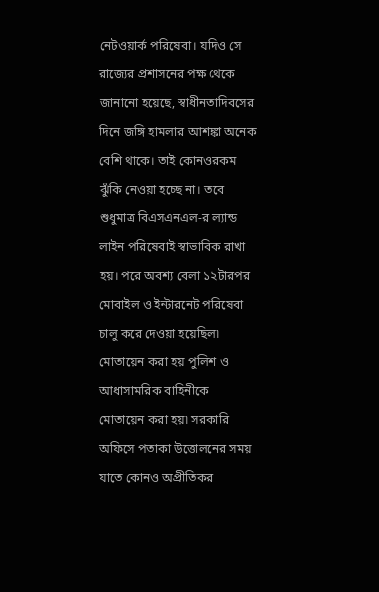নেটওয়ার্ক পরিষেবা। যদিও সে রাজ্যের প্রশাসনের পক্ষ থেকে জানানো হয়েছে, স্বাধীনতাদিবসের দিনে জঙ্গি হামলার আশঙ্কা অনেক বেশি থাকে। তাই কোনওরকম ঝুঁকি নেওয়া হচ্ছে না। তবে শুধুমাত্র বিএসএনএল-র ল্যান্ড লাইন পরিষেবাই স্বাভাবিক রাখা হয়। পরে অবশ্য বেলা ১২টারপর মোবাইল ও ইন্টারনেট পরিষেবা চালু করে দেওয়া হয়েছিল৷ মোতায়েন করা হয় পুলিশ ও আধাসামরিক বাহিনীকে মোতায়েন করা হয়৷ সরকারি অফিসে পতাকা উত্তোলনের সময় যাতে কোনও অপ্রীতিকর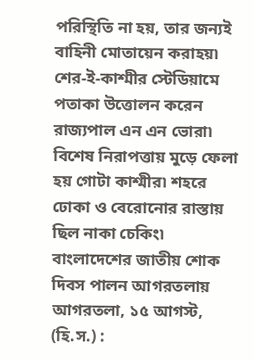পরিস্থিতি না হয়, তার জন্যই বাহিনী মোতায়েন করাহয়৷ শের-ই-কাশ্মীর স্টেডিয়ামে পতাকা উত্তোলন করেন রাজ্যপাল এন এন ভোরা৷ বিশেষ নিরাপত্তায় মুড়ে ফেলা হয় গোটা কাশ্মীর৷ শহরে ঢোকা ও বেরোনোর রাস্তায় ছিল নাকা চেকিং৷
বাংলাদেশের জাতীয় শোক দিবস পালন আগরতলায়
আগরতলা, ১৫ আগস্ট, (হি.স.) :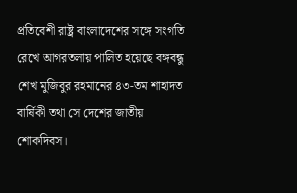প্রতিবেশী রাষ্ট্র বাংলাদেশের সঙ্গে সংগতি রেখে আগরতলায় পালিত হয়েছে বঙ্গবন্ধু শেখ মুজিবুর রহমানের ৪৩-তম শাহাদত বার্ষিকী তথা সে দেশের জাতীয় শোকদিবস।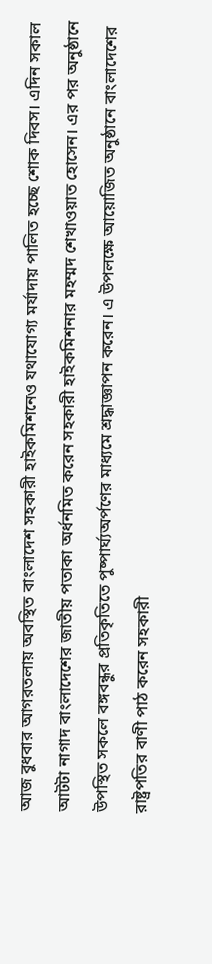আজ বুধবার আগরতলায় অবস্থিত বাংলাদেশ সহকারী হাইকমিশনেও যথাযোগ্য মর্যাদায় পালিত হচ্ছে শোক দিবস। এদিন সকাল আটটা নাগাদ বাংলাদেশের জাতীয় পতাকা অর্ধনমিত করেন সহকারী হাইকমিশনার মহম্মদ শেখাওয়াত হোসেন। এর পর অনুষ্ঠানে উপস্থিত সকলে বঙ্গবন্ধুর প্রতিকৃতিতে পুষ্পার্ঘ্যঅর্পণের মাধ্যমে শ্রদ্ধাজ্ঞাপন করেন। এ উপলক্ষে আয়োজিত অনুষ্ঠানে বাংলাদেশের রাষ্ট্রপতির বাণী পাঠ করেন সহকারী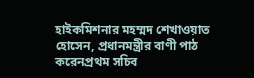হাইকমিশনার মহম্মদ শেখাওয়াত হোসেন, প্রধানমন্ত্রীর বাণী পাঠ করেনপ্রথম সচিব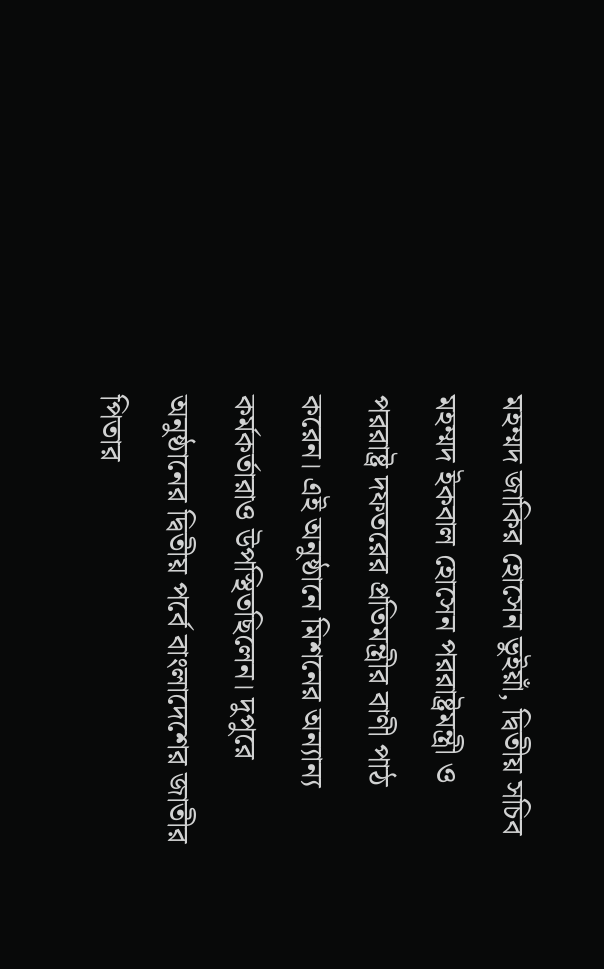মহম্মদ জাকির হোসেন ভুইয়াঁ, দ্বিতীয় সচিব মহম্মদ ইকবাল হোসেন পররাষ্ট্রমন্ত্রী ও পররাষ্ট্র দফতরের প্রতিমন্ত্রীর বাণী পাঠ করেন। এই অনুষ্ঠানে মিশনের অন্যান্য কর্মকর্তারাও উপস্থিতছিলেন। দুপুরে অনুষ্ঠানের দ্বিতীয় পর্বে বাংলাদেশের জাতীর পিতার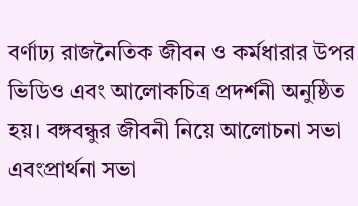বর্ণাঢ্য রাজনৈতিক জীবন ও কর্মধারার উপর ভিডিও এবং আলোকচিত্র প্রদর্শনী অনুষ্ঠিত হয়। বঙ্গবন্ধুর জীবনী নিয়ে আলোচনা সভা এবংপ্রার্থনা সভা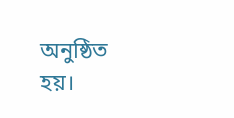অনুষ্ঠিত হয়।